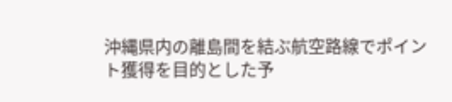沖縄県内の離島間を結ぶ航空路線でポイント獲得を目的とした予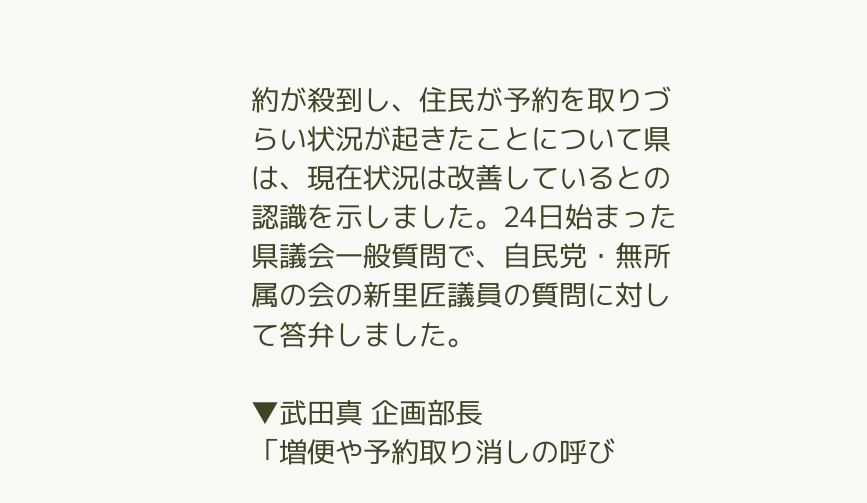約が殺到し、住民が予約を取りづらい状況が起きたことについて県は、現在状況は改善しているとの認識を示しました。24日始まった県議会一般質問で、自民党・無所属の会の新里匠議員の質問に対して答弁しました。

▼武田真 企画部長
「増便や予約取り消しの呼び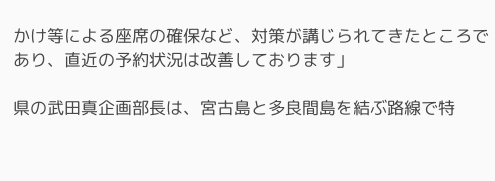かけ等による座席の確保など、対策が講じられてきたところであり、直近の予約状況は改善しております」

県の武田真企画部長は、宮古島と多良間島を結ぶ路線で特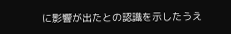に影響が出たとの認識を示したうえ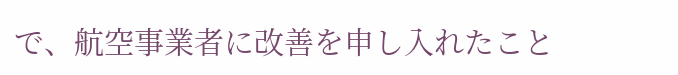で、航空事業者に改善を申し入れたこと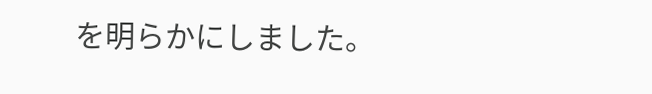を明らかにしました。